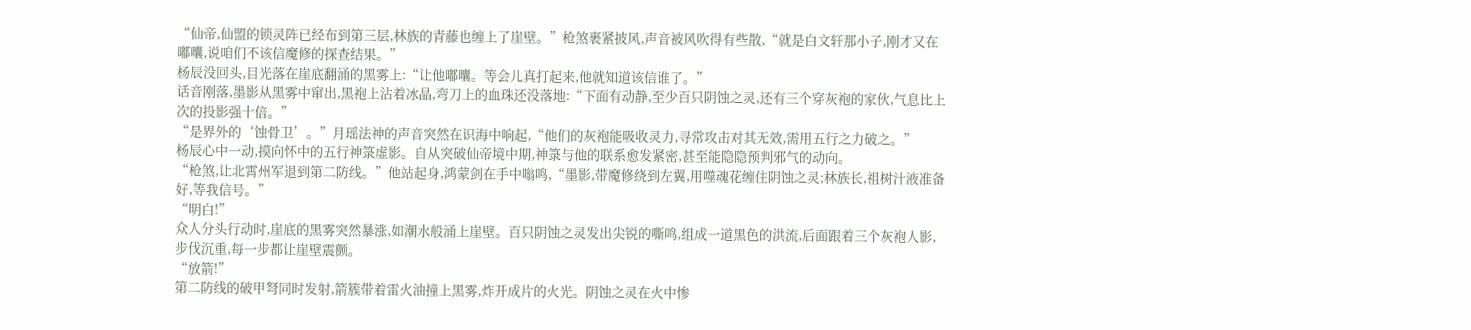“仙帝,仙盟的锁灵阵已经布到第三层,林族的青藤也缠上了崖壁。”枪煞裹紧披风,声音被风吹得有些散,“就是白文轩那小子,刚才又在嘟囔,说咱们不该信魔修的探查结果。”
杨辰没回头,目光落在崖底翻涌的黑雾上:“让他嘟囔。等会儿真打起来,他就知道该信谁了。”
话音刚落,墨影从黑雾中窜出,黑袍上沾着冰晶,弯刀上的血珠还没落地:“下面有动静,至少百只阴蚀之灵,还有三个穿灰袍的家伙,气息比上次的投影强十倍。”
“是界外的‘蚀骨卫’。”月瑶法神的声音突然在识海中响起,“他们的灰袍能吸收灵力,寻常攻击对其无效,需用五行之力破之。”
杨辰心中一动,摸向怀中的五行神箓虚影。自从突破仙帝境中期,神箓与他的联系愈发紧密,甚至能隐隐预判邪气的动向。
“枪煞,让北霄州军退到第二防线。”他站起身,鸿蒙剑在手中嗡鸣,“墨影,带魔修绕到左翼,用噬魂花缠住阴蚀之灵;林族长,祖树汁液准备好,等我信号。”
“明白!”
众人分头行动时,崖底的黑雾突然暴涨,如潮水般涌上崖壁。百只阴蚀之灵发出尖锐的嘶鸣,组成一道黑色的洪流,后面跟着三个灰袍人影,步伐沉重,每一步都让崖壁震颤。
“放箭!”
第二防线的破甲弩同时发射,箭簇带着雷火油撞上黑雾,炸开成片的火光。阴蚀之灵在火中惨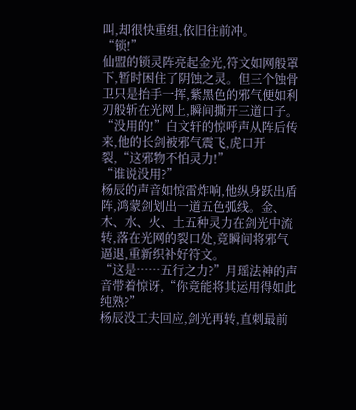叫,却很快重组,依旧往前冲。
“锁!”
仙盟的锁灵阵亮起金光,符文如网般罩下,暂时困住了阴蚀之灵。但三个蚀骨卫只是抬手一挥,紫黑色的邪气便如利刃般斩在光网上,瞬间撕开三道口子。
“没用的!”白文轩的惊呼声从阵后传来,他的长剑被邪气震飞,虎口开裂,“这邪物不怕灵力!”
“谁说没用?”
杨辰的声音如惊雷炸响,他纵身跃出盾阵,鸿蒙剑划出一道五色弧线。金、木、水、火、土五种灵力在剑光中流转,落在光网的裂口处,竟瞬间将邪气逼退,重新织补好符文。
“这是……五行之力?”月瑶法神的声音带着惊讶,“你竟能将其运用得如此纯熟?”
杨辰没工夫回应,剑光再转,直刺最前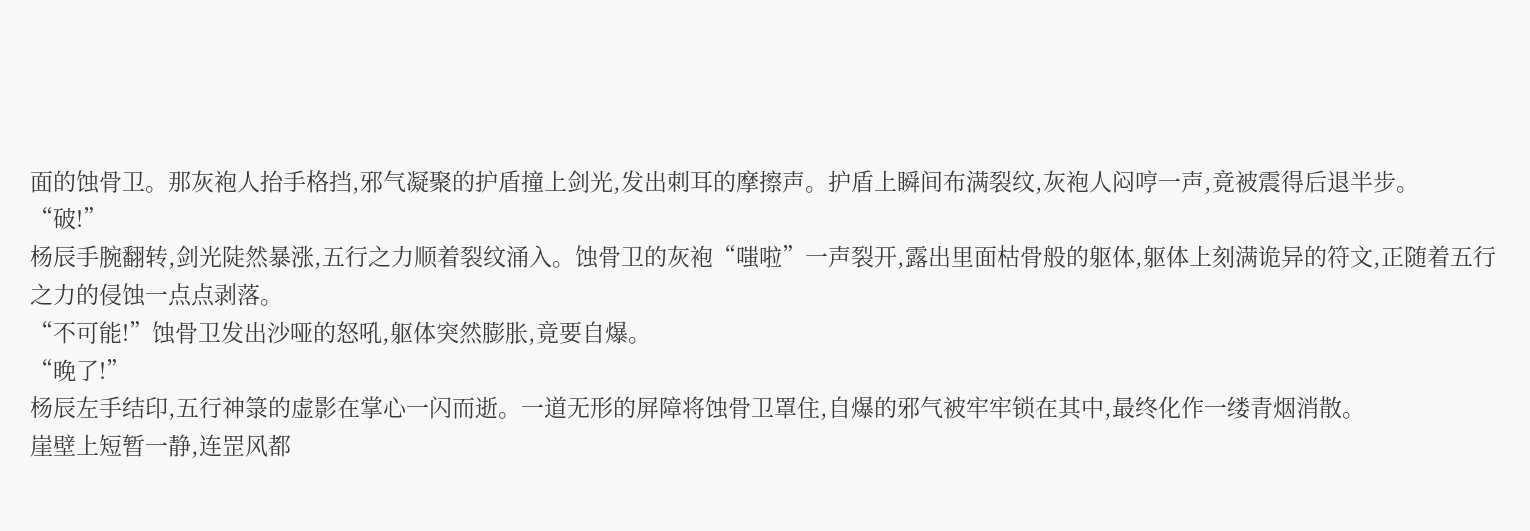面的蚀骨卫。那灰袍人抬手格挡,邪气凝聚的护盾撞上剑光,发出刺耳的摩擦声。护盾上瞬间布满裂纹,灰袍人闷哼一声,竟被震得后退半步。
“破!”
杨辰手腕翻转,剑光陡然暴涨,五行之力顺着裂纹涌入。蚀骨卫的灰袍“嗤啦”一声裂开,露出里面枯骨般的躯体,躯体上刻满诡异的符文,正随着五行之力的侵蚀一点点剥落。
“不可能!”蚀骨卫发出沙哑的怒吼,躯体突然膨胀,竟要自爆。
“晚了!”
杨辰左手结印,五行神箓的虚影在掌心一闪而逝。一道无形的屏障将蚀骨卫罩住,自爆的邪气被牢牢锁在其中,最终化作一缕青烟消散。
崖壁上短暂一静,连罡风都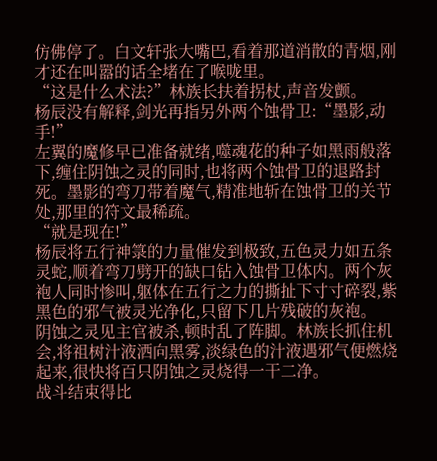仿佛停了。白文轩张大嘴巴,看着那道消散的青烟,刚才还在叫嚣的话全堵在了喉咙里。
“这是什么术法?”林族长扶着拐杖,声音发颤。
杨辰没有解释,剑光再指另外两个蚀骨卫:“墨影,动手!”
左翼的魔修早已准备就绪,噬魂花的种子如黑雨般落下,缠住阴蚀之灵的同时,也将两个蚀骨卫的退路封死。墨影的弯刀带着魔气,精准地斩在蚀骨卫的关节处,那里的符文最稀疏。
“就是现在!”
杨辰将五行神箓的力量催发到极致,五色灵力如五条灵蛇,顺着弯刀劈开的缺口钻入蚀骨卫体内。两个灰袍人同时惨叫,躯体在五行之力的撕扯下寸寸碎裂,紫黑色的邪气被灵光净化,只留下几片残破的灰袍。
阴蚀之灵见主官被杀,顿时乱了阵脚。林族长抓住机会,将祖树汁液洒向黑雾,淡绿色的汁液遇邪气便燃烧起来,很快将百只阴蚀之灵烧得一干二净。
战斗结束得比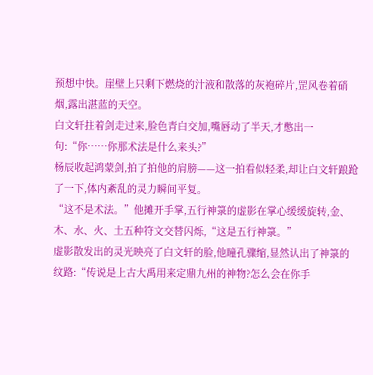预想中快。崖壁上只剩下燃烧的汁液和散落的灰袍碎片,罡风卷着硝烟,露出湛蓝的天空。
白文轩拄着剑走过来,脸色青白交加,嘴唇动了半天,才憋出一句:“你……你那术法是什么来头?”
杨辰收起鸿蒙剑,拍了拍他的肩膀——这一拍看似轻柔,却让白文轩踉跄了一下,体内紊乱的灵力瞬间平复。
“这不是术法。”他摊开手掌,五行神箓的虚影在掌心缓缓旋转,金、木、水、火、土五种符文交替闪烁,“这是五行神箓。”
虚影散发出的灵光映亮了白文轩的脸,他瞳孔骤缩,显然认出了神箓的纹路:“传说是上古大禹用来定鼎九州的神物?怎么会在你手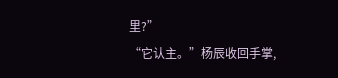里?”
“它认主。”杨辰收回手掌,